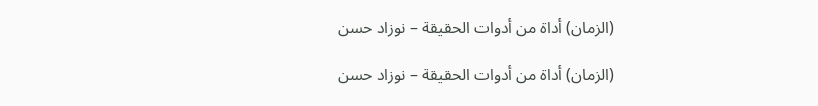(الزمان) أداة من أدوات الحقيقة – نوزاد حسن

(الزمان) أداة من أدوات الحقيقة – نوزاد حسن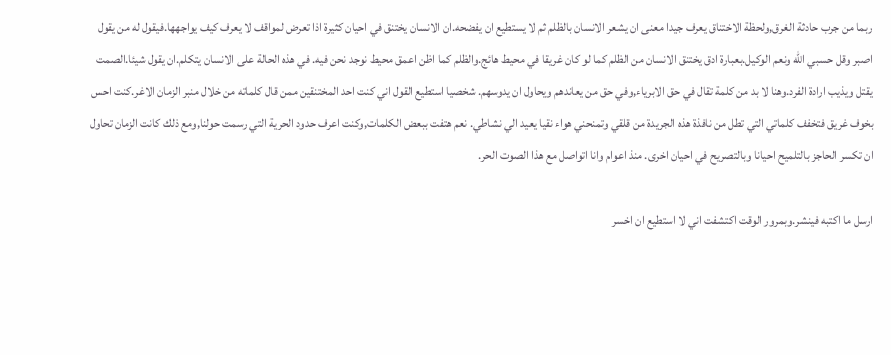ربما من جرب حادثة الغرق,ولحظة الاختناق يعرف جيدا معنى ان يشعر الانسان بالظلم ثم لا يستطيع ان يفضحه.ان الانسان يختنق في احيان كثيرة اذا تعرض لمواقف لا يعرف كيف يواجهها.فيقول له من يقول اصبر وقل حسبي الله ونعم الوكيل.بعبارة ادق يختنق الانسان من الظلم كما لو كان غريقا في محيط هائج.والظلم كما اظن اعمق محيط نوجد نحن فيه. في هذه الحالة على الانسان يتكلم.ان يقول شيئا.الصمت يقتل ويذيب ارادة الفرد.وهنا لا بد من كلمة تقال في حق الابرياء,وفي حق من يعاندهم ويحاول ان يدوسهم. شخصيا استطيع القول اني كنت احد المختنقين ممن قال كلماته من خلال منبر الزمان الاغر.كنت احس بخوف غريق فتخفف كلماتي التي تطل من نافذة هذه الجريدة من قلقي وتمنحني هواء نقيا يعيد الي نشاطي. نعم هتفت ببعض الكلمات,وكنت اعرف حدود الحرية التي رسمت حولنا,ومع ذلك كانت الزمان تحاول ان تكسر الحاجز بالتلميح احيانا وبالتصريح في احيان اخرى. منذ اعوام وانا اتواصل مع هذا الصوت الحر.

ارسل ما اكتبه فينشر.وبمرور الوقت اكتشفت اني لا استطيع ان اخسر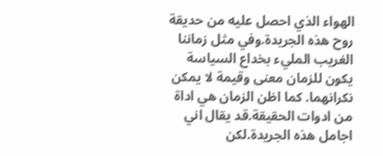الهواء الذي احصل عليه من حديقة روح هذه الجريدة.وفي مثل زماننا الغريب المليء بخداع السياسة يكون للزمان معنى وقيمة لا يمكن نكرانهما. كما اظن الزمان هي اداة من ادوات الحقيقة.قد يقال اني اجامل هذه الجريدة.لكن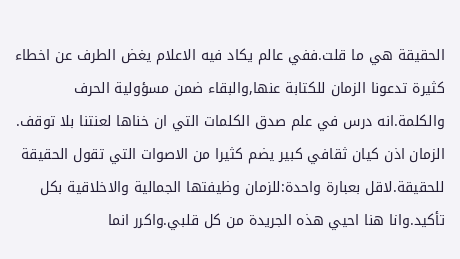الحقيقة هي ما قلت.ففي عالم يكاد فيه الاعلام يغض الطرف عن اخطاء كثيرة تدعونا الزمان للكتابة عنها,والبقاء ضمن مسؤولية الحرف والكلمة.انه درس في علم صدق الكلمات التي ان خناها لعنتنا بلا توقف.  الزمان اذن كيان ثقافي كبير يضم كثيرا من الاصوات التي تقول الحقيقة للحقيقة.لاقل بعبارة واحدة:للزمان وظيفتها الجمالية والاخلاقية بكل تأكيد.وانا هنا احيي هذه الجريدة من كل قلبي.واكرر انما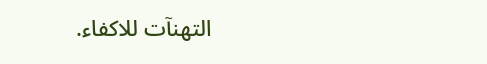التهنآت للاكفاء.